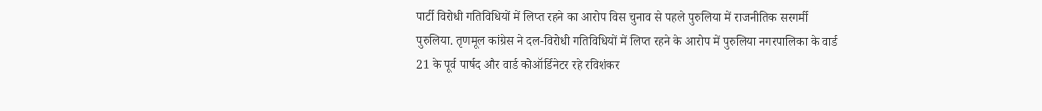पार्टी विरोधी गतिविधियों में लिप्त रहने का आरोप विस चुनाव से पहले पुरुलिया में राजनीतिक सरगर्मी
पुरुलिया. तृणमूल कांग्रेस ने दल-विरोधी गतिविधियों में लिप्त रहने के आरोप में पुरुलिया नगरपालिका के वार्ड 21 के पूर्व पार्षद और वार्ड कोऑर्डिनेटर रहे रविशंकर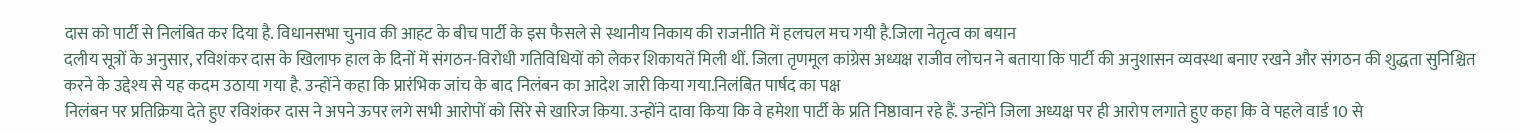दास को पार्टी से निलंबित कर दिया है. विधानसभा चुनाव की आहट के बीच पार्टी के इस फैसले से स्थानीय निकाय की राजनीति में हलचल मच गयी है.जिला नेतृत्व का बयान
दलीय सूत्रों के अनुसार, रविशंकर दास के खिलाफ हाल के दिनों में संगठन-विरोधी गतिविधियों को लेकर शिकायतें मिली थीं. जिला तृणमूल कांग्रेस अध्यक्ष राजीव लोचन ने बताया कि पार्टी की अनुशासन व्यवस्था बनाए रखने और संगठन की शुद्धता सुनिश्चित करने के उद्देश्य से यह कदम उठाया गया है. उन्होंने कहा कि प्रारंभिक जांच के बाद निलंबन का आदेश जारी किया गया.निलंबित पार्षद का पक्ष
निलंबन पर प्रतिक्रिया देते हुए रविशंकर दास ने अपने ऊपर लगे सभी आरोपों को सिरे से खारिज किया. उन्होंने दावा किया कि वे हमेशा पार्टी के प्रति निष्ठावान रहे हैं. उन्होंने जिला अध्यक्ष पर ही आरोप लगाते हुए कहा कि वे पहले वार्ड 10 से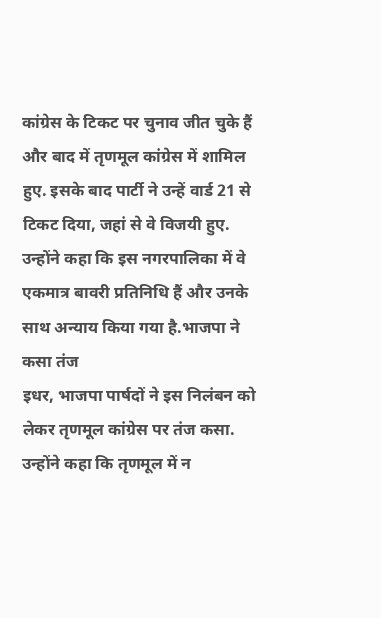कांग्रेस के टिकट पर चुनाव जीत चुके हैं और बाद में तृणमूल कांग्रेस में शामिल हुए. इसके बाद पार्टी ने उन्हें वार्ड 21 से टिकट दिया, जहां से वे विजयी हुए. उन्होंने कहा कि इस नगरपालिका में वे एकमात्र बावरी प्रतिनिधि हैं और उनके साथ अन्याय किया गया है.भाजपा ने कसा तंज
इधर, भाजपा पार्षदों ने इस निलंबन को लेकर तृणमूल कांग्रेस पर तंज कसा. उन्होंने कहा कि तृणमूल में न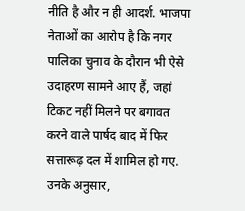नीति है और न ही आदर्श. भाजपा नेताओं का आरोप है कि नगर पालिका चुनाव के दौरान भी ऐसे उदाहरण सामने आए हैं, जहां टिकट नहीं मिलने पर बगावत करने वाले पार्षद बाद में फिर सत्तारूढ़ दल में शामिल हो गए. उनके अनुसार,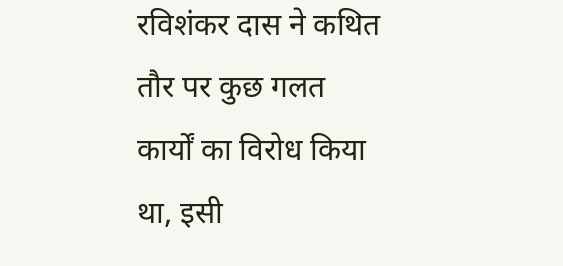रविशंकर दास ने कथित तौर पर कुछ गलत कार्यों का विरोध किया था, इसी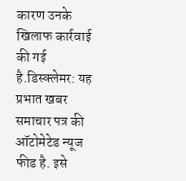कारण उनके खिलाफ कार्रवाई की गई है.डिस्क्लेमर: यह प्रभात खबर समाचार पत्र की ऑटोमेटेड न्यूज फीड है. इसे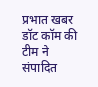प्रभात खबर डॉट कॉम की टीम ने संपादित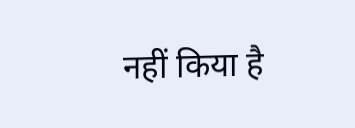नहीं किया है